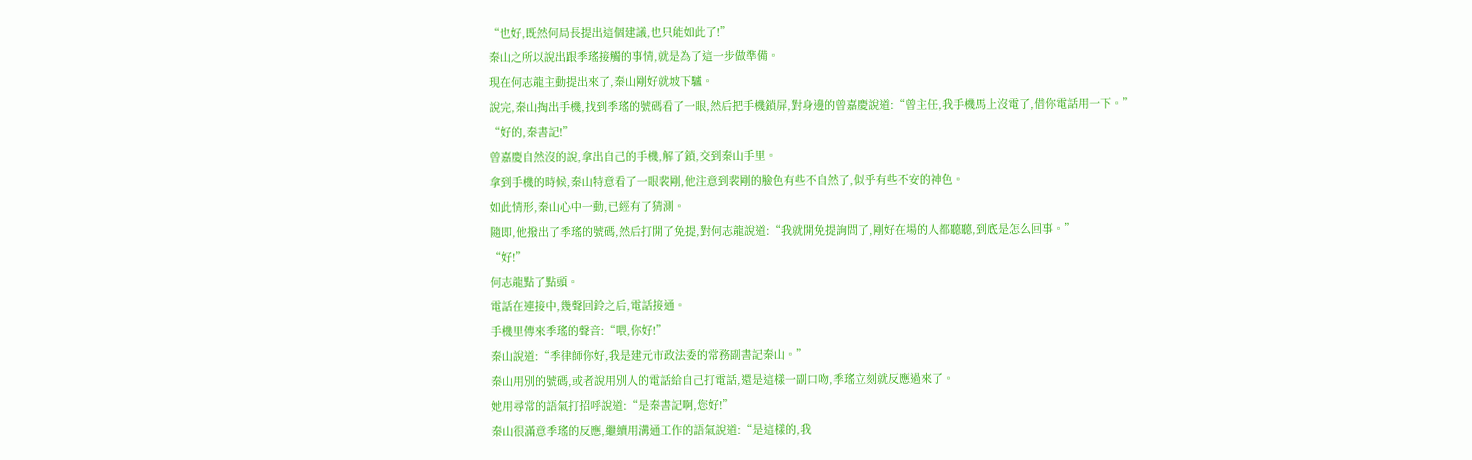“也好,既然何局長提出這個建議,也只能如此了!”
秦山之所以說出跟季瑤接觸的事情,就是為了這一步做準備。
現在何志龍主動提出來了,秦山剛好就坡下驢。
說完,秦山掏出手機,找到季瑤的號碼看了一眼,然后把手機鎖屏,對身邊的曾嘉慶說道:“曾主任,我手機馬上沒電了,借你電話用一下。”
“好的,秦書記!”
曾嘉慶自然沒的說,拿出自己的手機,解了鎖,交到秦山手里。
拿到手機的時候,秦山特意看了一眼裴剛,他注意到裴剛的臉色有些不自然了,似乎有些不安的神色。
如此情形,秦山心中一動,已經有了猜測。
隨即,他撥出了季瑤的號碼,然后打開了免提,對何志龍說道:“我就開免提詢問了,剛好在場的人都聽聽,到底是怎么回事。”
“好!”
何志龍點了點頭。
電話在連接中,幾聲回鈴之后,電話接通。
手機里傳來季瑤的聲音:“喂,你好!”
秦山說道:“季律師你好,我是建元市政法委的常務副書記秦山。”
秦山用別的號碼,或者說用別人的電話給自己打電話,還是這樣一副口吻,季瑤立刻就反應過來了。
她用尋常的語氣打招呼說道:“是秦書記啊,您好!”
秦山很滿意季瑤的反應,繼續用溝通工作的語氣說道:“是這樣的,我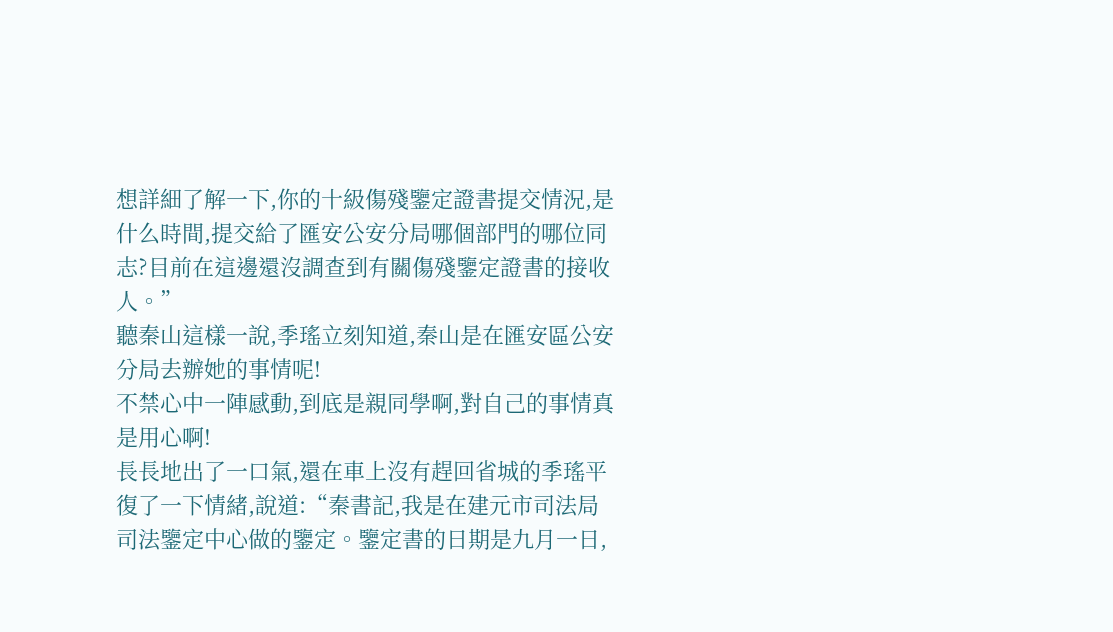想詳細了解一下,你的十級傷殘鑒定證書提交情況,是什么時間,提交給了匯安公安分局哪個部門的哪位同志?目前在這邊還沒調查到有關傷殘鑒定證書的接收人。”
聽秦山這樣一說,季瑤立刻知道,秦山是在匯安區公安分局去辦她的事情呢!
不禁心中一陣感動,到底是親同學啊,對自己的事情真是用心啊!
長長地出了一口氣,還在車上沒有趕回省城的季瑤平復了一下情緒,說道:“秦書記,我是在建元市司法局司法鑒定中心做的鑒定。鑒定書的日期是九月一日,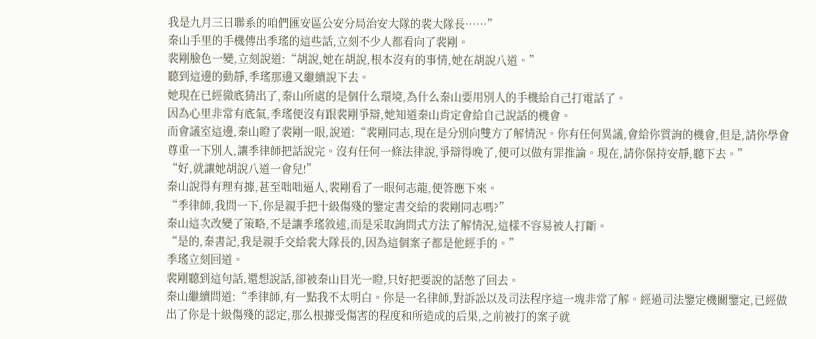我是九月三日聯系的咱們匯安區公安分局治安大隊的裴大隊長……”
秦山手里的手機傳出季瑤的這些話,立刻不少人都看向了裴剛。
裴剛臉色一變,立刻說道:“胡說,她在胡說,根本沒有的事情,她在胡說八道。”
聽到這邊的動靜,季瑤那邊又繼續說下去。
她現在已經徹底猜出了,秦山所處的是個什么環境,為什么秦山要用別人的手機給自己打電話了。
因為心里非常有底氣,季瑤便沒有跟裴剛爭辯,她知道秦山肯定會給自己說話的機會。
而會議室這邊,秦山瞪了裴剛一眼,說道:“裴剛同志,現在是分別向雙方了解情況。你有任何異議,會給你質詢的機會,但是,請你學會尊重一下別人,讓季律師把話說完。沒有任何一條法律說,爭辯得晚了,便可以做有罪推論。現在,請你保持安靜,聽下去。”
“好,就讓她胡說八道一會兒!”
秦山說得有理有據,甚至咄咄逼人,裴剛看了一眼何志龍,便答應下來。
“季律師,我問一下,你是親手把十級傷殘的鑒定書交給的裴剛同志嗎?”
秦山這次改變了策略,不是讓季瑤敘述,而是采取詢問式方法了解情況,這樣不容易被人打斷。
“是的,秦書記,我是親手交給裴大隊長的,因為這個案子都是他經手的。”
季瑤立刻回道。
裴剛聽到這句話,還想說話,卻被秦山目光一瞪,只好把要說的話憋了回去。
秦山繼續問道:“季律師,有一點我不太明白。你是一名律師,對訴訟以及司法程序這一塊非常了解。經過司法鑒定機關鑒定,已經做出了你是十級傷殘的認定,那么根據受傷害的程度和所造成的后果,之前被打的案子就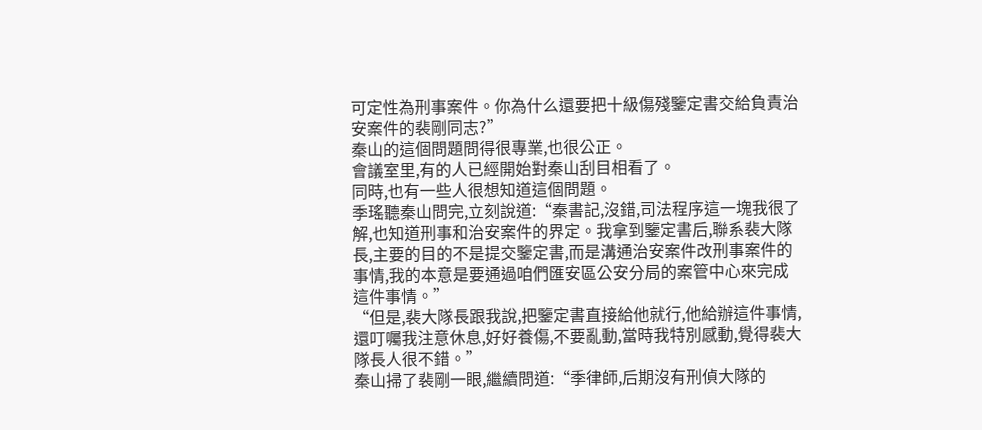可定性為刑事案件。你為什么還要把十級傷殘鑒定書交給負責治安案件的裴剛同志?”
秦山的這個問題問得很專業,也很公正。
會議室里,有的人已經開始對秦山刮目相看了。
同時,也有一些人很想知道這個問題。
季瑤聽秦山問完,立刻說道:“秦書記,沒錯,司法程序這一塊我很了解,也知道刑事和治安案件的界定。我拿到鑒定書后,聯系裴大隊長,主要的目的不是提交鑒定書,而是溝通治安案件改刑事案件的事情,我的本意是要通過咱們匯安區公安分局的案管中心來完成這件事情。”
“但是,裴大隊長跟我說,把鑒定書直接給他就行,他給辦這件事情,還叮囑我注意休息,好好養傷,不要亂動,當時我特別感動,覺得裴大隊長人很不錯。”
秦山掃了裴剛一眼,繼續問道:“季律師,后期沒有刑偵大隊的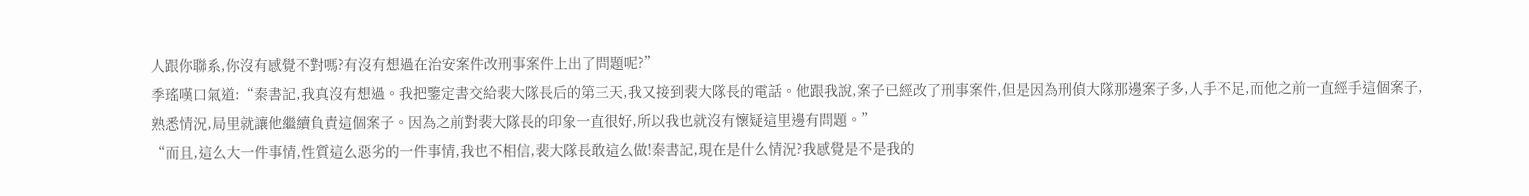人跟你聯系,你沒有感覺不對嗎?有沒有想過在治安案件改刑事案件上出了問題呢?”
季瑤嘆口氣道:“秦書記,我真沒有想過。我把鑒定書交給裴大隊長后的第三天,我又接到裴大隊長的電話。他跟我說,案子已經改了刑事案件,但是因為刑偵大隊那邊案子多,人手不足,而他之前一直經手這個案子,熟悉情況,局里就讓他繼續負責這個案子。因為之前對裴大隊長的印象一直很好,所以我也就沒有懷疑這里邊有問題。”
“而且,這么大一件事情,性質這么惡劣的一件事情,我也不相信,裴大隊長敢這么做!秦書記,現在是什么情況?我感覺是不是我的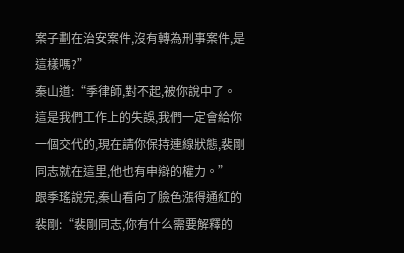案子劃在治安案件,沒有轉為刑事案件,是這樣嗎?”
秦山道:“季律師,對不起,被你說中了。這是我們工作上的失誤,我們一定會給你一個交代的,現在請你保持連線狀態,裴剛同志就在這里,他也有申辯的權力。”
跟季瑤說完,秦山看向了臉色漲得通紅的裴剛:“裴剛同志,你有什么需要解釋的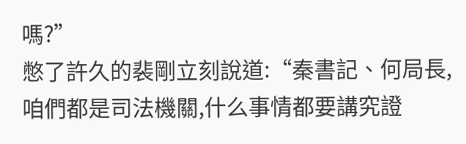嗎?”
憋了許久的裴剛立刻說道:“秦書記、何局長,咱們都是司法機關,什么事情都要講究證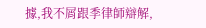據,我不屑跟季律師辯解,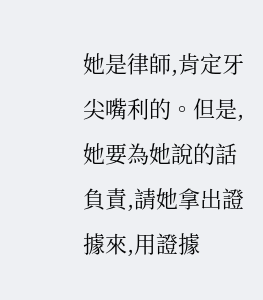她是律師,肯定牙尖嘴利的。但是,她要為她說的話負責,請她拿出證據來,用證據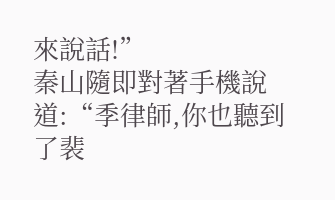來說話!”
秦山隨即對著手機說道:“季律師,你也聽到了裴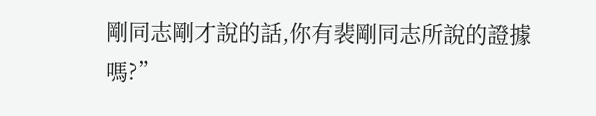剛同志剛才說的話,你有裴剛同志所說的證據嗎?”